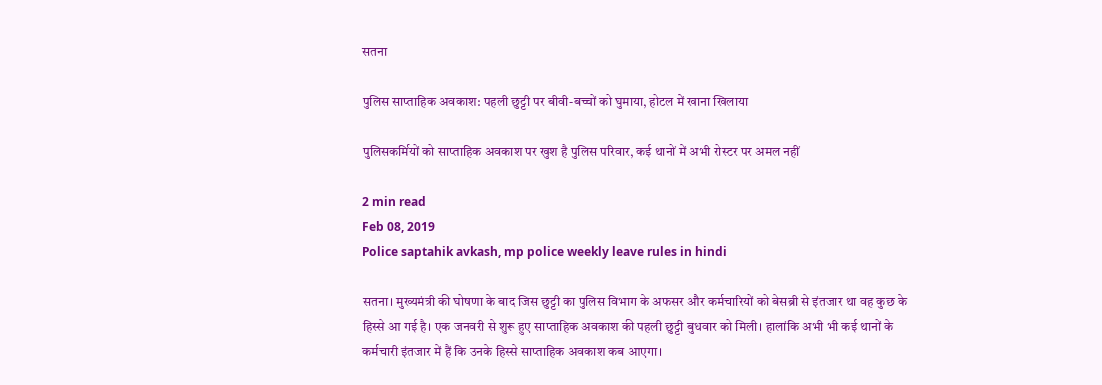सतना

पुलिस साप्ताहिक अवकाश: पहली छुट्टी पर बीवी-बच्चों को घुमाया, होटल में खाना खिलाया

पुलिसकर्मियों को साप्ताहिक अवकाश पर खुश है पुलिस परिवार, कई थानों में अभी रोस्टर पर अमल नहीं

2 min read
Feb 08, 2019
Police saptahik avkash, mp police weekly leave rules in hindi

सतना। मुख्यमंत्री की घोषणा के बाद जिस छुट्टी का पुलिस विभाग के अफसर और कर्मचारियों को बेसब्री से इंतजार था वह कुछ के हिस्से आ गई है। एक जनवरी से शुरू हुए साप्ताहिक अवकाश की पहली छुट्टी बुधवार को मिली। हालांकि अभी भी कई थानों के कर्मचारी इंतजार में हैं कि उनके हिस्से साप्ताहिक अवकाश कब आएगा।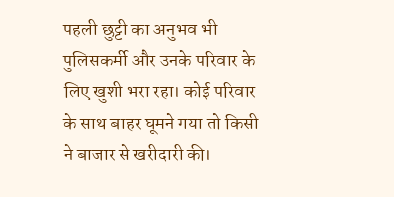पहली छुट्टी का अनुभव भी पुलिसकर्मी और उनके परिवार के लिए खुशी भरा रहा। कोई परिवार के साथ बाहर घूमने गया तो किसी ने बाजार से खरीदारी की।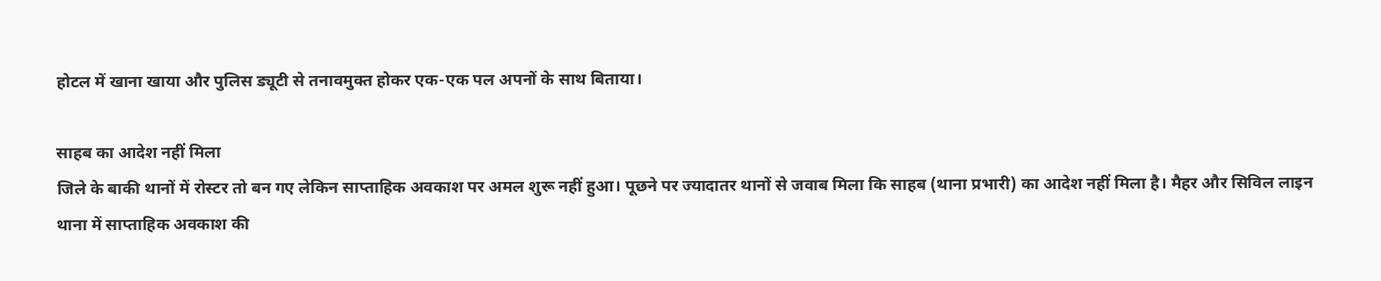होटल में खाना खाया और पुलिस ड्यूटी से तनावमुक्त होकर एक-एक पल अपनों के साथ बिताया।

साहब का आदेश नहीं मिला
जिले के बाकी थानों में रोस्टर तो बन गए लेकिन साप्ताहिक अवकाश पर अमल शुरू नहीं हुआ। पूछने पर ज्यादातर थानों से जवाब मिला कि साहब (थाना प्रभारी) का आदेश नहीं मिला है। मैहर और सिविल लाइन थाना में साप्ताहिक अवकाश की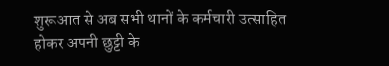शुरूआत से अब सभी थानों के कर्मचारी उत्साहित होकर अपनी छुट्टी के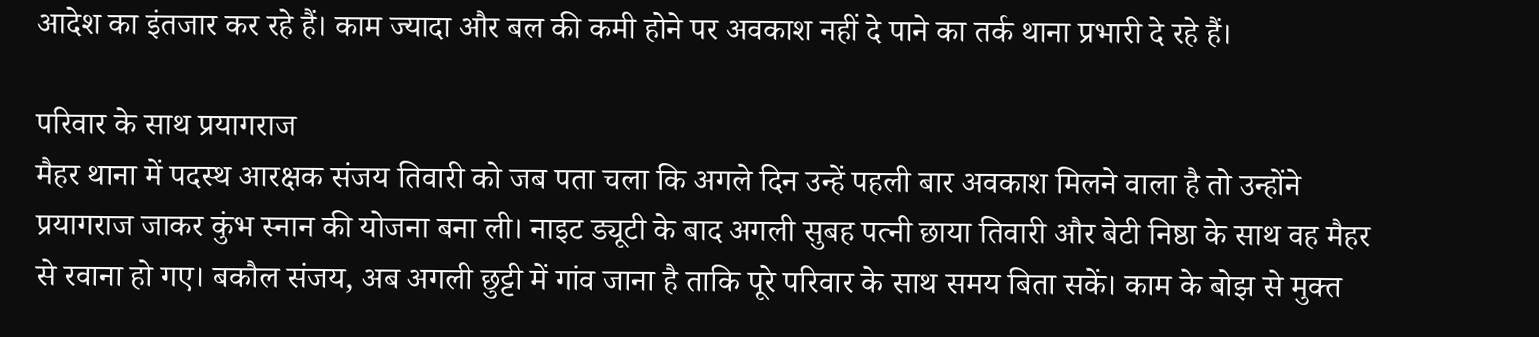आदेश का इंतजार कर रहे हैं। काम ज्यादा और बल की कमी होने पर अवकाश नहीं दे पाने का तर्क थाना प्रभारी दे रहे हैं।

परिवार के साथ प्रयागराज
मैहर थाना में पदस्थ आरक्षक संजय तिवारी को जब पता चला कि अगले दिन उन्हें पहली बार अवकाश मिलने वाला है तो उन्होंने प्रयागराज जाकर कुंभ स्नान की योजना बना ली। नाइट ड्यूटी के बाद अगली सुबह पत्नी छाया तिवारी और बेटी निष्ठा के साथ वह मैहर से रवाना हो गए। बकौल संजय, अब अगली छुट्टी में गांव जाना है ताकि पूरे परिवार के साथ समय बिता सकें। काम के बोझ से मुक्त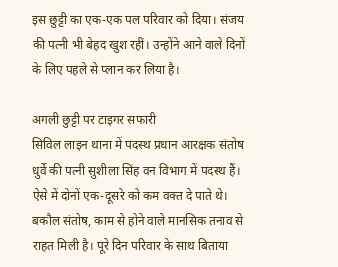इस छुट्टी का एक-एक पल परिवार को दिया। संजय की पत्नी भी बेहद खुश रहीं। उन्होंने आने वाले दिनों के लिए पहले से प्लान कर लिया है।

अगली छुट्टी पर टाइगर सफारी
सिविल लाइन थाना में पदस्थ प्रधान आरक्षक संतोष धुर्वे की पत्नी सुशीला सिंह वन विभाग में पदस्थ हैं। ऐसे में दोनों एक-दूसरे को कम वक्त दे पाते थे। बकौल संतोष, काम से होने वाले मानसिक तनाव से राहत मिली है। पूरे दिन परिवार के साथ बिताया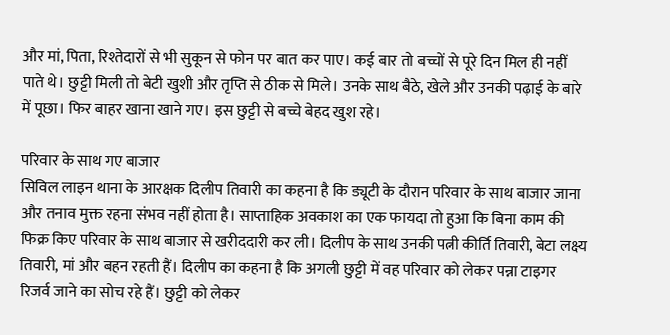और मां, पिता, रिश्तेदारों से भी सुकून से फोन पर बात कर पाए। कई बार तो बच्चों से पूरे दिन मिल ही नहीं पाते थे। छुट्टी मिली तो बेटी खुशी और तृप्ति से ठीक से मिले। उनके साथ बैठे, खेले और उनकी पढ़ाई के बारे में पूछा। फिर बाहर खाना खाने गए। इस छुट्टी से बच्चे बेहद खुश रहे।

परिवार के साथ गए बाजार
सिविल लाइन थाना के आरक्षक दिलीप तिवारी का कहना है कि ड्यूटी के दौरान परिवार के साथ बाजार जाना और तनाव मुक्त रहना संभव नहीं होता है। साप्ताहिक अवकाश का एक फायदा तो हुआ कि बिना काम की फिक्र किए परिवार के साथ बाजार से खरीददारी कर ली। दिलीप के साथ उनकी पत्नी कीर्ति तिवारी, बेटा लक्ष्य तिवारी, मां और बहन रहती हैं। दिलीप का कहना है कि अगली छुट्टी में वह परिवार को लेकर पन्ना टाइगर रिजर्व जाने का सोच रहे हैं। छुट्टी को लेकर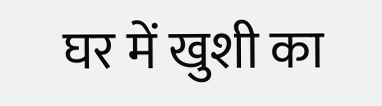घर में खुशी का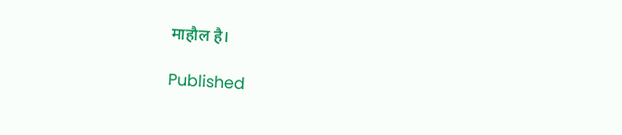माहौल है।

Published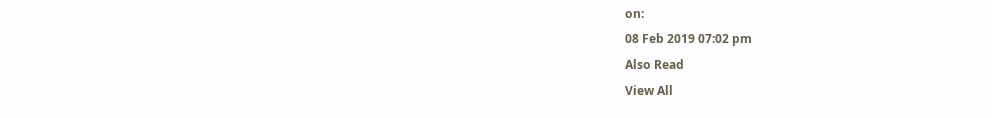on:
08 Feb 2019 07:02 pm
Also Read
View All